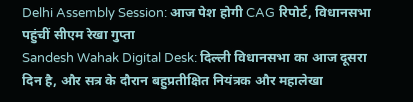Delhi Assembly Session: आज पेश होगी CAG रिपोर्ट, विधानसभा पहुंचीं सीएम रेखा गुप्ता
Sandesh Wahak Digital Desk: दिल्ली विधानसभा का आज दूसरा दिन है, और सत्र के दौरान बहुप्रतीक्षित नियंत्रक और महालेखा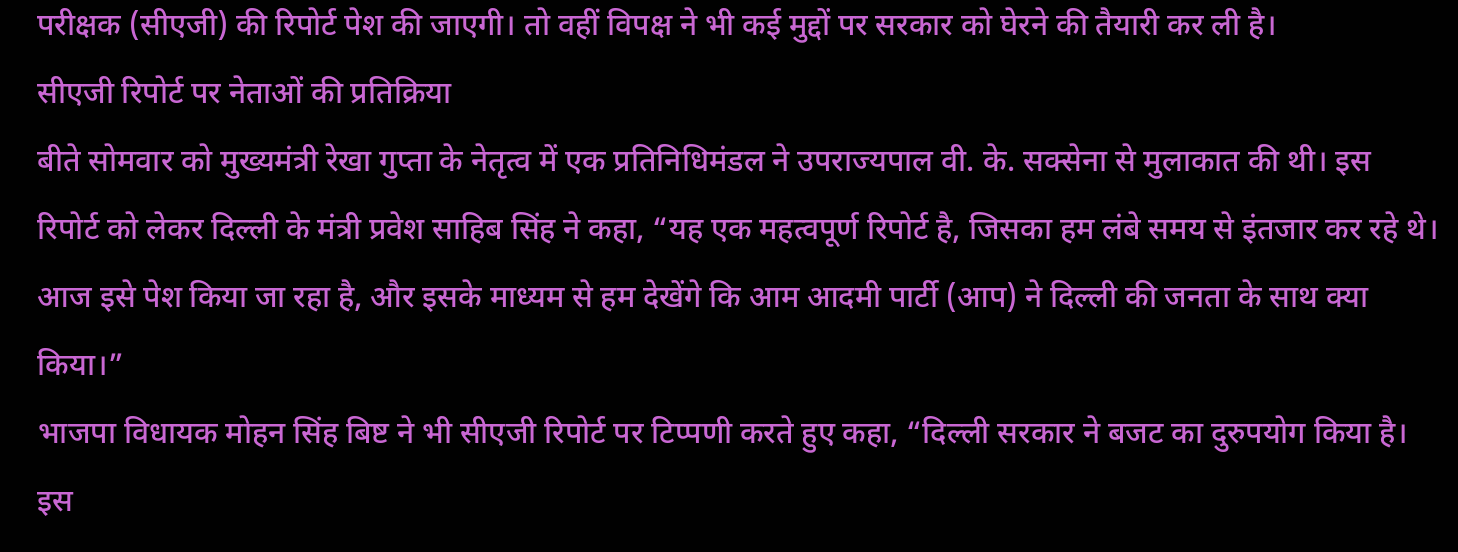परीक्षक (सीएजी) की रिपोर्ट पेश की जाएगी। तो वहीं विपक्ष ने भी कई मुद्दों पर सरकार को घेरने की तैयारी कर ली है।
सीएजी रिपोर्ट पर नेताओं की प्रतिक्रिया
बीते सोमवार को मुख्यमंत्री रेखा गुप्ता के नेतृत्व में एक प्रतिनिधिमंडल ने उपराज्यपाल वी. के. सक्सेना से मुलाकात की थी। इस रिपोर्ट को लेकर दिल्ली के मंत्री प्रवेश साहिब सिंह ने कहा, “यह एक महत्वपूर्ण रिपोर्ट है, जिसका हम लंबे समय से इंतजार कर रहे थे। आज इसे पेश किया जा रहा है, और इसके माध्यम से हम देखेंगे कि आम आदमी पार्टी (आप) ने दिल्ली की जनता के साथ क्या किया।”
भाजपा विधायक मोहन सिंह बिष्ट ने भी सीएजी रिपोर्ट पर टिप्पणी करते हुए कहा, “दिल्ली सरकार ने बजट का दुरुपयोग किया है। इस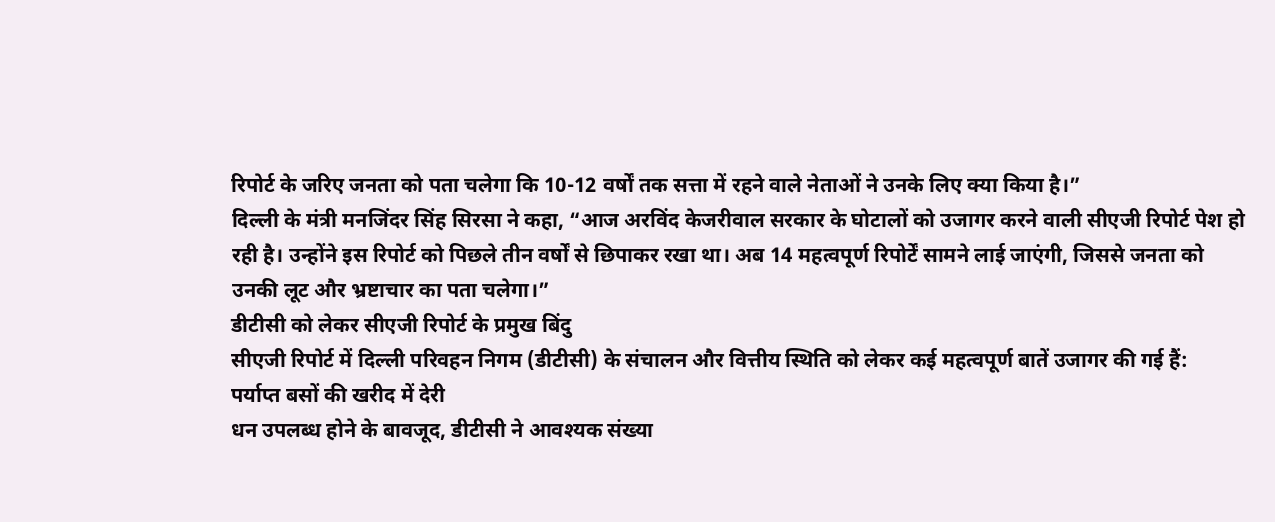रिपोर्ट के जरिए जनता को पता चलेगा कि 10-12 वर्षों तक सत्ता में रहने वाले नेताओं ने उनके लिए क्या किया है।”
दिल्ली के मंत्री मनजिंदर सिंह सिरसा ने कहा, “आज अरविंद केजरीवाल सरकार के घोटालों को उजागर करने वाली सीएजी रिपोर्ट पेश हो रही है। उन्होंने इस रिपोर्ट को पिछले तीन वर्षों से छिपाकर रखा था। अब 14 महत्वपूर्ण रिपोर्टें सामने लाई जाएंगी, जिससे जनता को उनकी लूट और भ्रष्टाचार का पता चलेगा।”
डीटीसी को लेकर सीएजी रिपोर्ट के प्रमुख बिंदु
सीएजी रिपोर्ट में दिल्ली परिवहन निगम (डीटीसी) के संचालन और वित्तीय स्थिति को लेकर कई महत्वपूर्ण बातें उजागर की गई हैं:
पर्याप्त बसों की खरीद में देरी
धन उपलब्ध होने के बावजूद, डीटीसी ने आवश्यक संख्या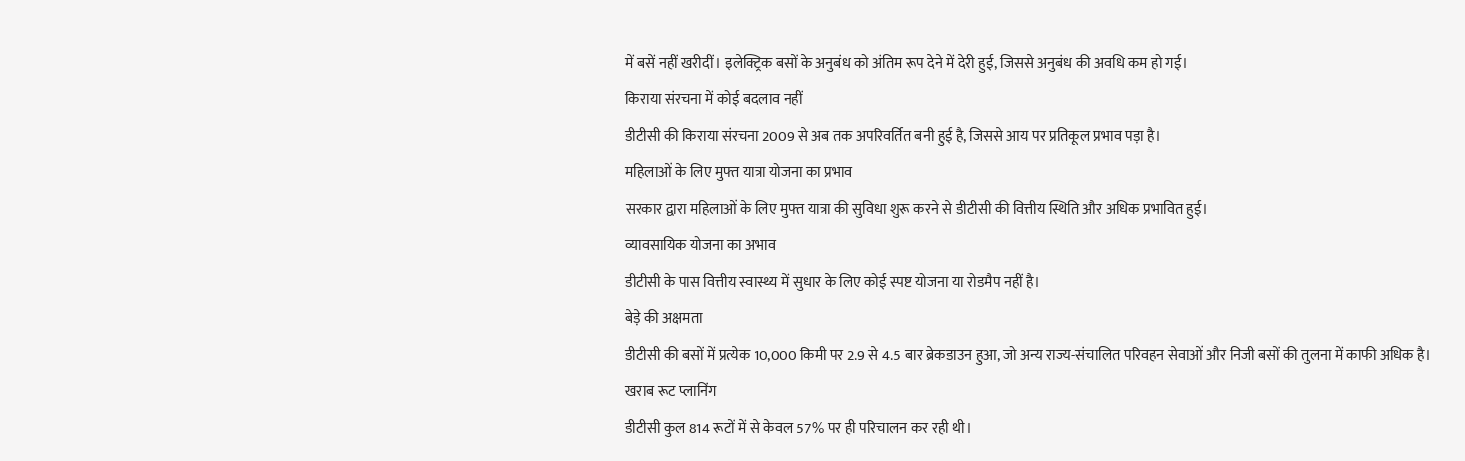में बसें नहीं खरीदीं। इलेक्ट्रिक बसों के अनुबंध को अंतिम रूप देने में देरी हुई, जिससे अनुबंध की अवधि कम हो गई।
किराया संरचना में कोई बदलाव नहीं
डीटीसी की किराया संरचना 2009 से अब तक अपरिवर्तित बनी हुई है, जिससे आय पर प्रतिकूल प्रभाव पड़ा है।
महिलाओं के लिए मुफ्त यात्रा योजना का प्रभाव
सरकार द्वारा महिलाओं के लिए मुफ्त यात्रा की सुविधा शुरू करने से डीटीसी की वित्तीय स्थिति और अधिक प्रभावित हुई।
व्यावसायिक योजना का अभाव
डीटीसी के पास वित्तीय स्वास्थ्य में सुधार के लिए कोई स्पष्ट योजना या रोडमैप नहीं है।
बेड़े की अक्षमता
डीटीसी की बसों में प्रत्येक 10,000 किमी पर 2.9 से 4.5 बार ब्रेकडाउन हुआ, जो अन्य राज्य-संचालित परिवहन सेवाओं और निजी बसों की तुलना में काफी अधिक है।
खराब रूट प्लानिंग
डीटीसी कुल 814 रूटों में से केवल 57% पर ही परिचालन कर रही थी।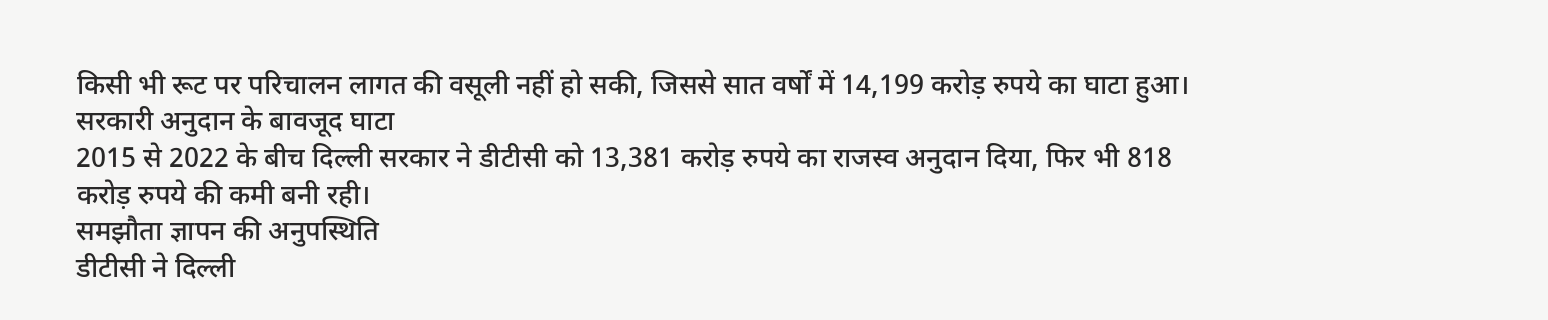किसी भी रूट पर परिचालन लागत की वसूली नहीं हो सकी, जिससे सात वर्षों में 14,199 करोड़ रुपये का घाटा हुआ।
सरकारी अनुदान के बावजूद घाटा
2015 से 2022 के बीच दिल्ली सरकार ने डीटीसी को 13,381 करोड़ रुपये का राजस्व अनुदान दिया, फिर भी 818 करोड़ रुपये की कमी बनी रही।
समझौता ज्ञापन की अनुपस्थिति
डीटीसी ने दिल्ली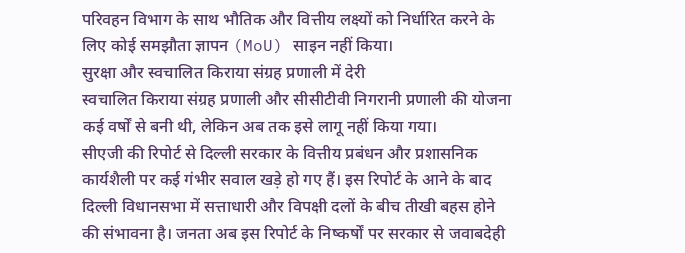परिवहन विभाग के साथ भौतिक और वित्तीय लक्ष्यों को निर्धारित करने के लिए कोई समझौता ज्ञापन (MoU) साइन नहीं किया।
सुरक्षा और स्वचालित किराया संग्रह प्रणाली में देरी
स्वचालित किराया संग्रह प्रणाली और सीसीटीवी निगरानी प्रणाली की योजना कई वर्षों से बनी थी, लेकिन अब तक इसे लागू नहीं किया गया।
सीएजी की रिपोर्ट से दिल्ली सरकार के वित्तीय प्रबंधन और प्रशासनिक कार्यशैली पर कई गंभीर सवाल खड़े हो गए हैं। इस रिपोर्ट के आने के बाद दिल्ली विधानसभा में सत्ताधारी और विपक्षी दलों के बीच तीखी बहस होने की संभावना है। जनता अब इस रिपोर्ट के निष्कर्षों पर सरकार से जवाबदेही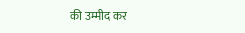की उम्मीद कर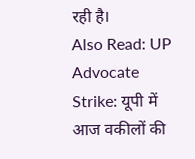रही है।
Also Read: UP Advocate Strike: यूपी में आज वकीलों की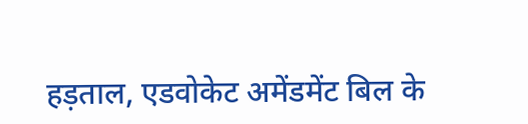हड़ताल, एडवोकेट अमेंडमेंट बिल के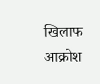खिलाफ आक्रोश